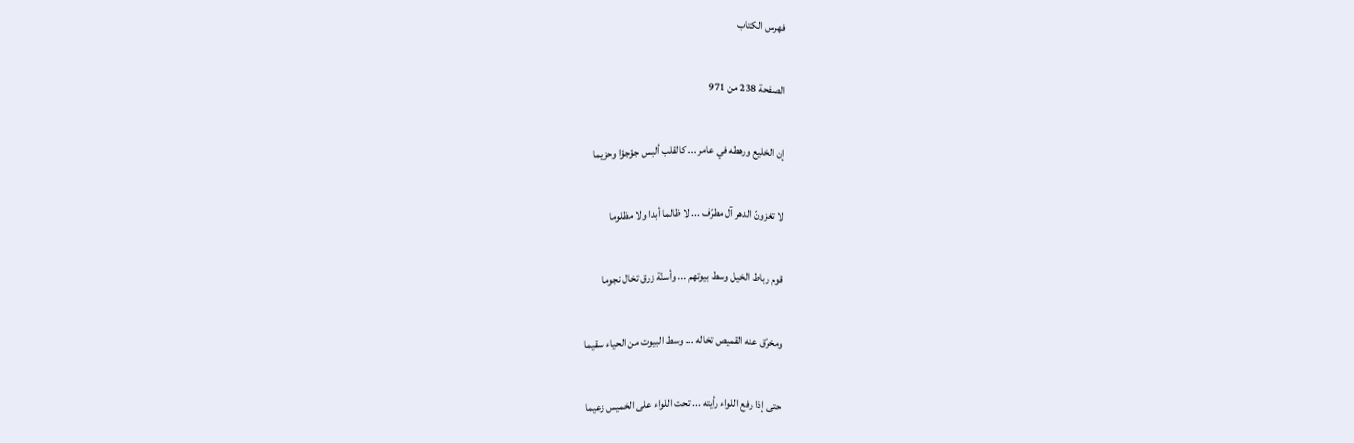فهرس الكتاب

الصفحة 238 من 971

إن الخليع ورهطه في عامر ... كالقلب ألبس جؤجؤا وحزيما

لا تغزونّ الدهر آل مطرّف ... لا ظالما أبدا ولا مظلوما

قوم رباط الخيل وسط بيوتهم ... وأسنّة زرق تخال نجوما

ومخرّق عنه القميص تخاله ... وسط البيوت من الحياء سقيما

حتى إذا رفع اللواء رأيته ... تحت اللواء على الخميس زعيما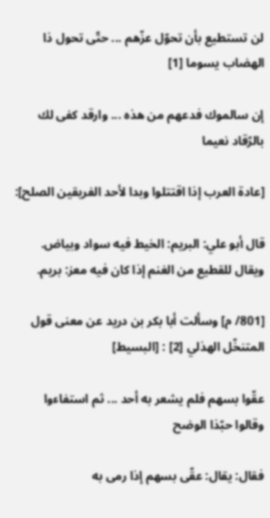لن تستطيع بأن تحوّل عزّهم ... حتّى تحول ذا الهضاب يسوما [1]

إن سالموك فدعهم من هذه ... وارقد كفى لك بالرّقاد نعيما

[عادة العرب إذا اقتتلوا وبدا لأحد الفريقين الصلح]:

قال أبو علي: البريم: الخيط فيه سواد وبياض. ويقال للقطيع من الغنم إذا كان فيه معز: بريم.

[801/ م] وسألت أبا بكر بن دريد عن معنى قول المتنخّل الهذلي [2] : [البسيط]

عقّوا بسهم فلم يشعر به أحد ... ثم استفاءوا وقالوا حبّذا الوضح

فقال: يقال: عقّى بسهم إذا رمى به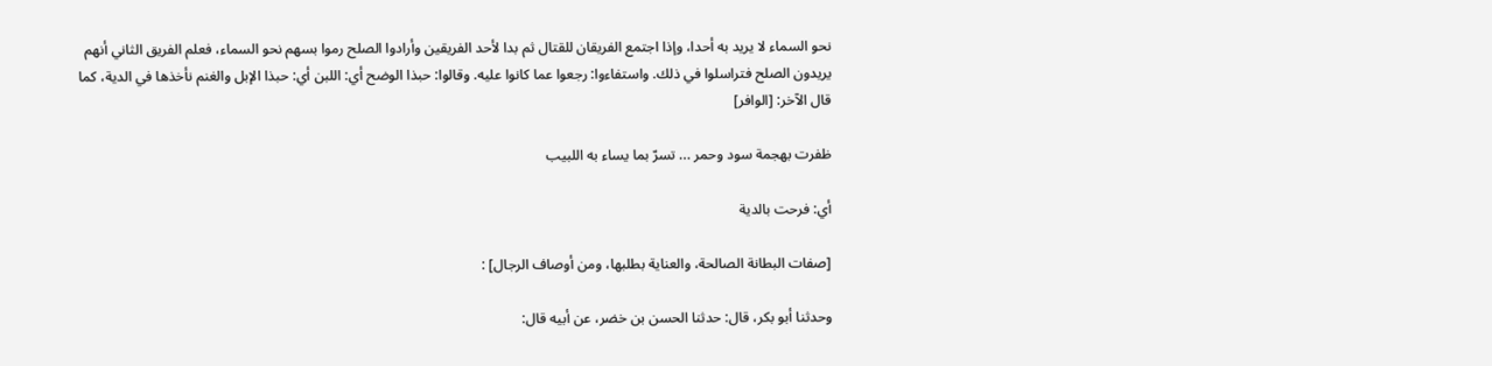نحو السماء لا يريد به أحدا، وإذا اجتمع الفريقان للقتال ثم بدا لأحد الفريقين وأرادوا الصلح رموا بسهم نحو السماء، فعلم الفريق الثاني أنهم يريدون الصلح فتراسلوا في ذلك. واستفاءوا: رجعوا عما كانوا عليه. وقالوا: حبذا الوضح أي: اللبن أي: حبذا الإبل والغنم نأخذها في الدية، كما قال الآخر: [الوافر]

ظفرت بهجمة سود وحمر ... تسرّ بما يساء به اللبيب

أي: فرحت بالدية

[صفات البطانة الصالحة، والعناية بطلبها، ومن أوصاف الرجال] :

وحدثنا أبو بكر، قال: حدثنا الحسن بن خضر، عن أبيه قال: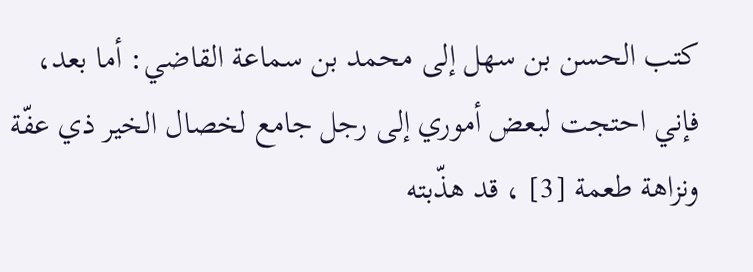كتب الحسن بن سهل إلى محمد بن سماعة القاضي: أما بعد، فإني احتجت لبعض أموري إلى رجل جامع لخصال الخير ذي عفّة ونزاهة طعمة [3] ، قد هذّبته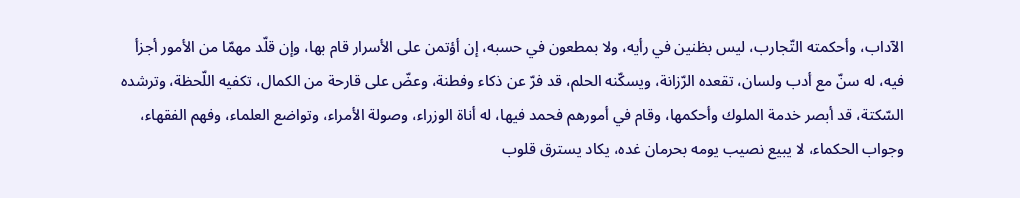الآداب، وأحكمته التّجارب، ليس بظنين في رأيه، ولا بمطعون في حسبه، إن أؤتمن على الأسرار قام بها، وإن قلّد مهمّا من الأمور أجزأ فيه، له سنّ مع أدب ولسان، تقعده الرّزانة، ويسكّنه الحلم، قد فرّ عن ذكاء وفطنة، وعضّ على قارحة من الكمال، تكفيه اللّحظة، وترشده السّكتة، قد أبصر خدمة الملوك وأحكمها، وقام في أمورهم فحمد فيها، له أناة الوزراء، وصولة الأمراء، وتواضع العلماء، وفهم الفقهاء، وجواب الحكماء، لا يبيع نصيب يومه بحرمان غده، يكاد يسترق قلوب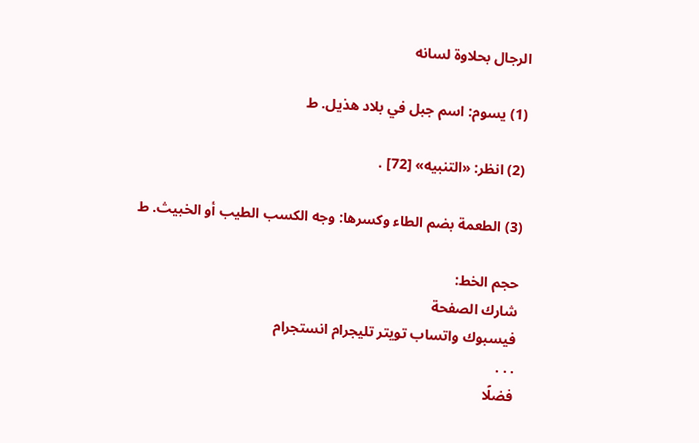الرجال بحلاوة لسانه

(1) يسوم: اسم جبل في بلاد هذيل. ط

(2) انظر: «التنبيه» [72] .

(3) الطعمة بضم الطاء وكسرها: وجه الكسب الطيب أو الخبيث. ط

حجم الخط:
شارك الصفحة
فيسبوك واتساب تويتر تليجرام انستجرام
. . .
فضلًا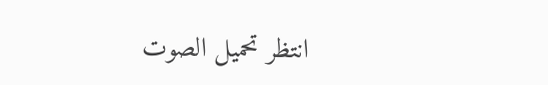انتظر تحميل الصوت